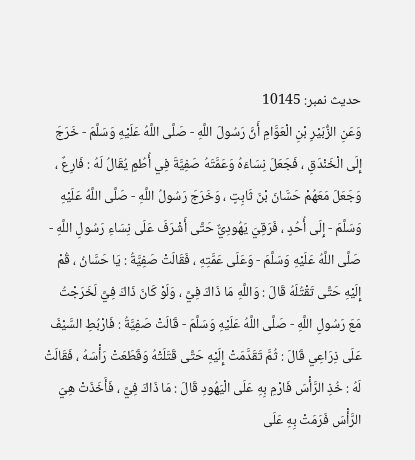حدیث نمبر: 10145
وَعَنِ الزُّبَيْرِ بْنِ الْعَوَّامِ أَنَّ رَسُولَ اللَّهِ - صَلَّى اللَّهُ عَلَيْهِ وَسَلَّمَ - خَرَجَ إِلَى الْخَنْدَقِ ، فَجَعَلَ نِسَاءَهُ وَعَمَّتَهُ صَفِيَّةَ فِي أُطُمٍ يُقَالُ لَهُ : فَارِعٌ ، وَجَعَلَ مَعَهُمْ حَسَّانَ بْنَ ثَابِتٍ ، وَخَرَجَ رَسُولُ اللَّهِ - صَلَّى اللَّهُ عَلَيْهِ وَسَلَّمَ - إِلَى أُحُدٍ ، فَرَقِيَ يَهُودِيٌّ حَتَّى أَشْرَفَ عَلَى نِسَاءِ رَسُولِ اللَّهِ - صَلَّى اللَّهُ عَلَيْهِ وَسَلَّمَ - وَعَلَى عَمَّتِهِ ، فَقَالَتْ صَفِيَّةُ : يَا حَسَّانُ ، قُمْ إِلَيْهِ حَتَّى تَقْتُلَهُ قَالَ : وَاللَّهِ مَا ذَاكَ فِيَّ ، وَلَوْ كَانَ ذَاكَ فِيَّ لَخَرَجْتُ مَعَ رَسُولِ اللَّهِ - صَلَّى اللَّهُ عَلَيْهِ وَسَلَّمَ - قَالَتْ صَفِيَّةُ : فَارْبُطِ السَّيْفَ عَلَى ذِرَاعِي قَالَ : ثُمَّ تَقَدَّمَتْ إِلَيْهِ حَتَّى قَتَلَتْهُ وَقَطَعَتْ رَأْسَهُ ، فَقَالَتْ لَهُ : خُذِ الرَّأْسَ فَارْمِ بِهِ عَلَى الْيَهُودِ قَالَ : مَا ذَاكَ فِيَّ ، فَأَخَذَتْ هِيَ الرَّأْسَ فَرَمَتْ بِهِ عَلَى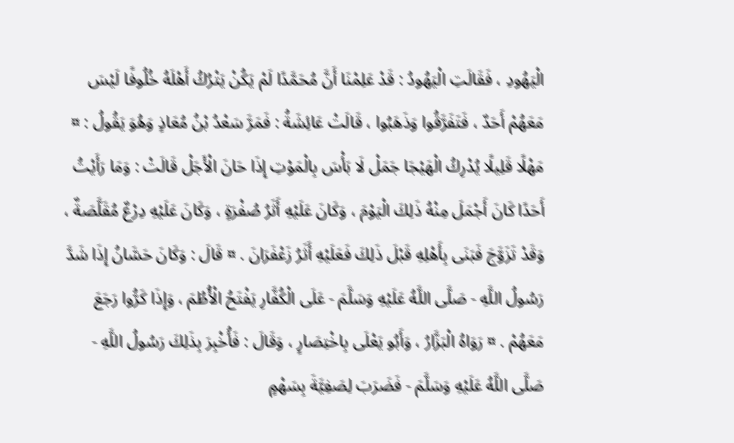الْيَهُودِ ، فَقَالَتِ الْيَهُودُ : قَدْ عَلِمْنَا أَنَّ مُحَمَّدًا لَمْ يَكُنْ يَتْرُكُ أَهْلَهُ خُلُوفًا لَيْسَ مَعَهُمْ أَحَدٌ ، فَتَفَرَّقُوا وَذَهَبُوا ، قَالَتْ عَائِشَةُ : فَمَرَّ سَعْدُ بْنُ مُعَاذٍ وَهُوَ يَقُولُ : ¤ مَهْلًا قَلِيلًا يُدْرِكُ الْهَيْجَا جَمَلْ لَا بَأْسَ بِالْمَوْتِ إِذَا حَانَ الْأَجَلْ قَالَتْ : وَمَا رَأَيْتُ أَحَدًا كَانَ أَجْمَلَ مِنْهُ ذَلِكَ الْيَوْمَ ، وَكَانَ عَلَيْهِ أَثَرُ صُفْرَةٍ ، وَكَانَ عَلَيْهِ دِرْعٌ مُقَلَّصَةٌ ، وَقَدْ تَزَوَّجَ فَبَنَى بِأَهْلِهِ قَبْلَ ذَلِكَ فَعَلَيْهِ أَثَرُ زَعْفَرَانَ . ¤ قَالَ : وَكَانَ حَسَّانُ إِذَا شَدَّ رَسُولُ اللَّهِ - صَلَّى اللَّهُ عَلَيْهِ وَسَلَّمَ - عَلَى الْكُفَّارِ يَفْتَحُ الْأُطُمَ ، وَإِذَا كَرُّوا رَجَعَ مَعَهُمْ . ¤ رَوَاهُ الْبَزَّارُ ، وَأَبُو يَعْلَى بِاخْتِصَارٍ ، وَقَالَ : فَأُخْبِرَ بِذَلِكَ رَسُولُ اللَّهِ - صَلَّى اللَّهُ عَلَيْهِ وَسَلَّمَ - فَضَرَبَ لِصَفِيَّةَ بِسَهْمٍ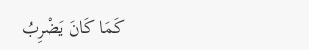كَمَا كَانَ يَضْرِبُ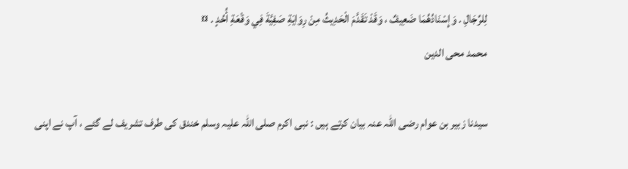لِلرِّجَالِ . وَإِسْنَادُهُمَا ضَعِيفٌ ، وَقَدْ تَقَدَّمَ الْحَدِيثُ مِنْ رِوَايَةِ صَفِيَّةَ فِي وَقْعَةِ أُحُدٍ . ¤
محمد محی الدین

سیدنا زبیر بن عوام رضی اللہ عنہ بیان کرتے ہیں : نبی اکرم صلی اللہ علیہ وسلم خندق کی طرف تشریف لے گئے ، آپ نے اپنی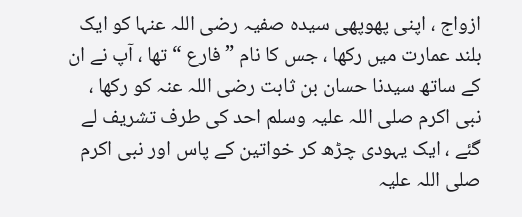ازواج ، اپنی پھوپھی سیدہ صفیہ رضی اللہ عنہا کو ایک بلند عمارت میں رکھا ، جس کا نام ” فارع “ تھا ، آپ نے ان کے ساتھ سیدنا حسان بن ثابت رضی اللہ عنہ کو رکھا ، نبی اکرم صلی اللہ علیہ وسلم احد کی طرف تشریف لے گئے ، ایک یہودی چڑھ کر خواتین کے پاس اور نبی اکرم صلی اللہ علیہ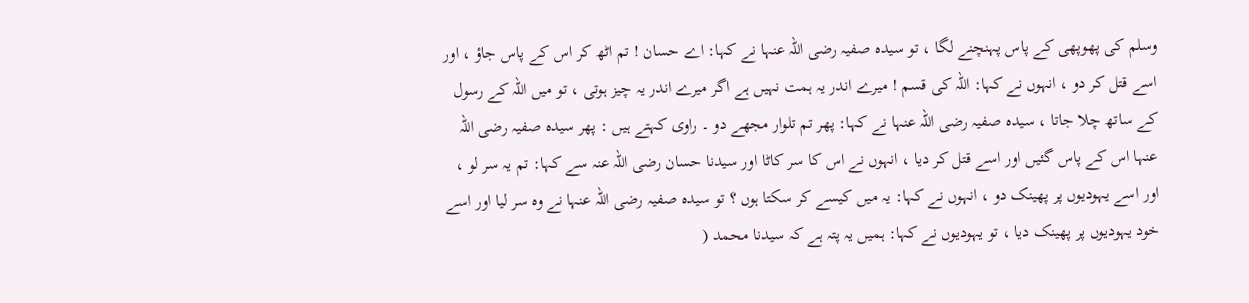وسلم کی پھوپھی کے پاس پہنچنے لگا ، تو سیدہ صفیہ رضی اللہ عنہا نے کہا: اے حسان ! تم اٹھ کر اس کے پاس جاؤ ، اور اسے قتل کر دو ، انہوں نے کہا: اللہ کی قسم ! میرے اندر یہ ہمت نہیں ہے اگر میرے اندر یہ چیز ہوتی ، تو میں اللہ کے رسول کے ساتھ چلا جاتا ، سیدہ صفیہ رضی اللہ عنہا نے کہا: پھر تم تلوار مجھے دو ۔ راوی کہتے ہیں : پھر سیدہ صفیہ رضی اللہ عنہا اس کے پاس گئیں اور اسے قتل کر دیا ، انہوں نے اس کا سر کاٹا اور سیدنا حسان رضی اللہ عنہ سے کہا: تم یہ سر لو ، اور اسے یہودیوں پر پھینک دو ، انہوں نے کہا: یہ میں کیسے کر سکتا ہوں ؟ تو سیدہ صفیہ رضی اللہ عنہا نے وہ سر لیا اور اسے خود یہودیوں پر پھینک دیا ، تو یہودیوں نے کہا: ہمیں یہ پتہ ہے کہ سیدنا محمد (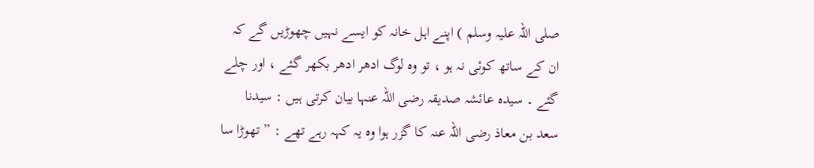صلی اللہ علیہ وسلم ) اپنے اہل خانہ کو ایسے نہیں چھوڑیں گے کہ ان کے ساتھ کوئی نہ ہو ، تو وہ لوگ ادھر ادھر بکھر گئے ، اور چلے گئے ۔ سیدہ عائشہ صدیقہ رضی اللہ عنہا بیان کرتی ہیں : سیدنا سعد بن معاذ رضی اللہ عنہ کا گزر ہوا وہ یہ کہہ رہے تھے : ” تھوڑا سا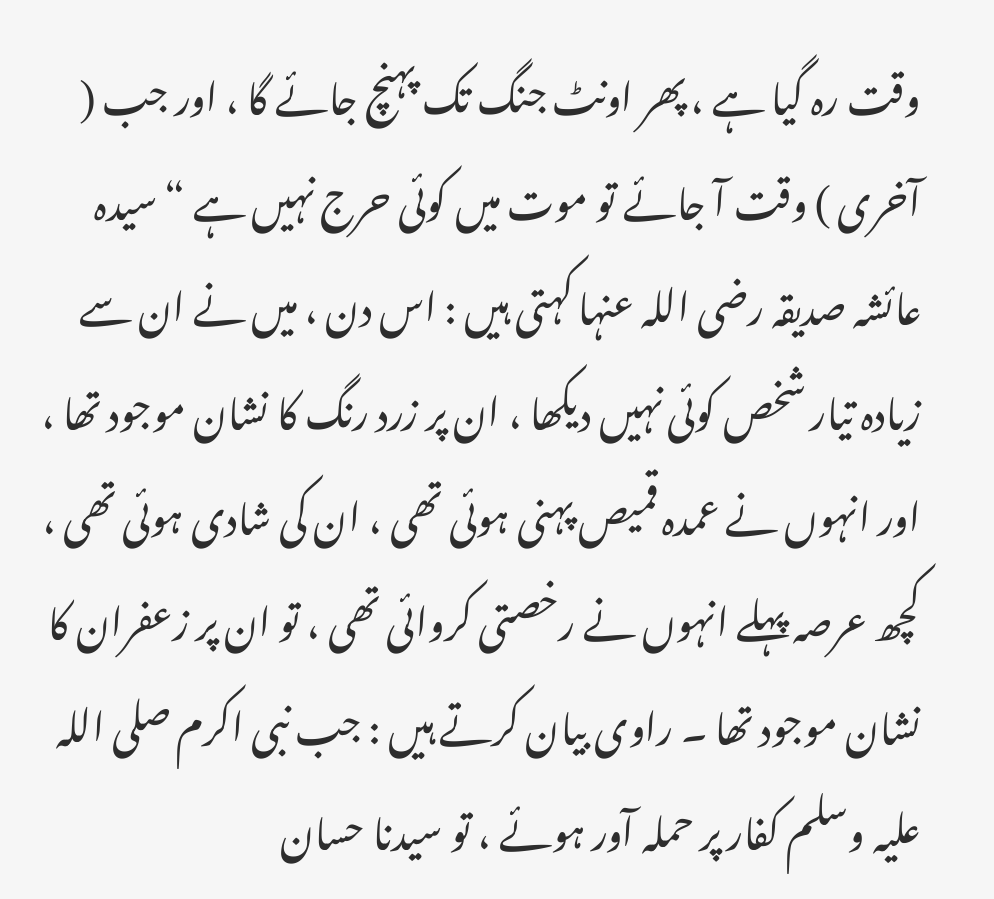وقت رہ گیا ہے ، پھر اونٹ جنگ تک پہنچ جائے گا ، اور جب ( آخری ) وقت آ جائے تو موت میں کوئی حرج نہیں ہے “ سیدہ عائشہ صدیقہ رضی اللہ عنہا کہتی ہیں : اس دن ، میں نے ان سے زیادہ تیار شخص کوئی نہیں دیکھا ، ان پر زرد رنگ کا نشان موجود تھا ، اور انہوں نے عمدہ قمیص پہنی ہوئی تھی ، ان کی شادی ہوئی تھی ، کچھ عرصہ پہلے انہوں نے رخصتی کروائی تھی ، تو ان پر زعفران کا نشان موجود تھا ۔ راوی بیان کرتے ہیں : جب نبی اکرم صلی اللہ علیہ وسلم کفار پر حملہ آور ہوئے ، تو سیدنا حسان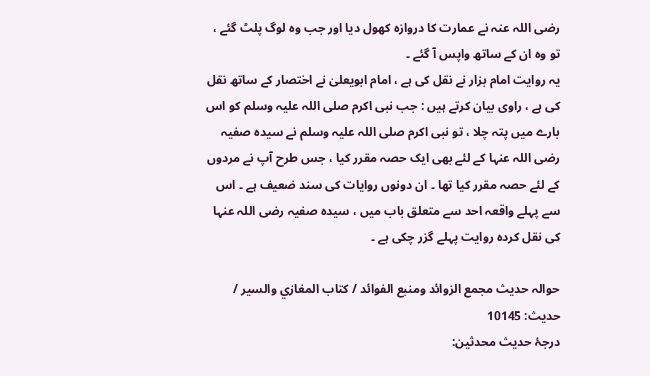رضی اللہ عنہ نے عمارت کا دروازہ کھول دیا اور جب وہ لوگ پلٹ گئے ، تو وہ ان کے ساتھ واپس آ گئے ۔
یہ روایت امام بزار نے نقل کی ہے ، امام ابویعلیٰ نے اختصار کے ساتھ نقل کی ہے ، راوی بیان کرتے ہیں : جب نبی اکرم صلی اللہ علیہ وسلم کو اس بارے میں پتہ چلا ، تو نبی اکرم صلی اللہ علیہ وسلم نے سیدہ صفیہ رضی اللہ عنہا کے لئے بھی ایک حصہ مقرر کیا ، جس طرح آپ نے مردوں کے لئے حصہ مقرر کیا تھا ۔ ان دونوں روایات کی سند ضعیف ہے ۔ اس سے پہلے واقعہ احد سے متعلق باب میں ، سیدہ صفیہ رضی اللہ عنہا کی نقل کردہ روایت پہلے گزر چکی ہے ۔

حوالہ حدیث مجمع الزوائد ومنبع الفوائد / كتاب المغازي والسير / حدیث: 10145
درجۂ حدیث محدثین: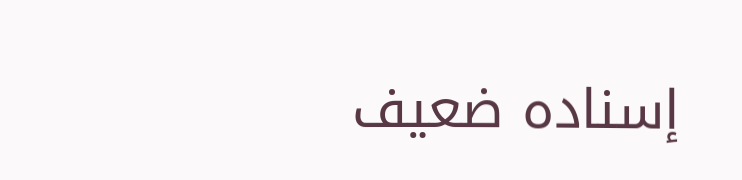إسنادہ ضعیف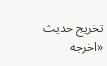تخریج حدیث «اخرجه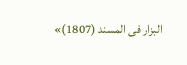البزار فى المسند (1807)»